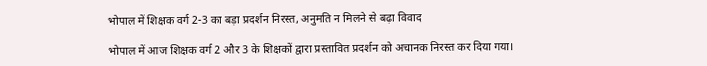भोपाल में शिक्षक वर्ग 2-3 का बड़ा प्रदर्शन निरस्त, अनुमति न मिलने से बढ़ा विवाद

भोपाल में आज शिक्षक वर्ग 2 और 3 के शिक्षकों द्वारा प्रस्तावित प्रदर्शन को अचानक निरस्त कर दिया गया।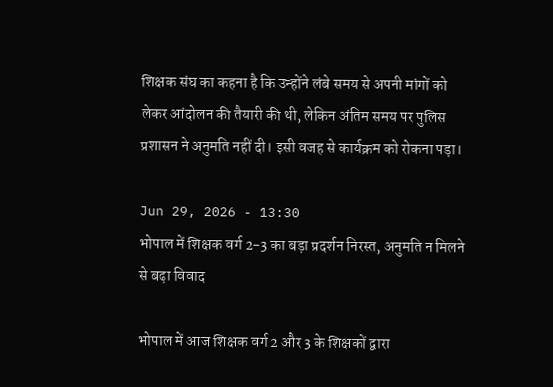शिक्षक संघ का कहना है कि उन्होंने लंबे समय से अपनी मांगों को लेकर आंदोलन की तैयारी की थी, लेकिन अंतिम समय पर पुलिस प्रशासन ने अनुमति नहीं दी। इसी वजह से कार्यक्रम को रोकना पड़ा।

Jun 29, 2026 - 13:30
भोपाल में शिक्षक वर्ग 2-3 का बड़ा प्रदर्शन निरस्त, अनुमति न मिलने से बढ़ा विवाद

भोपाल में आज शिक्षक वर्ग 2 और 3 के शिक्षकों द्वारा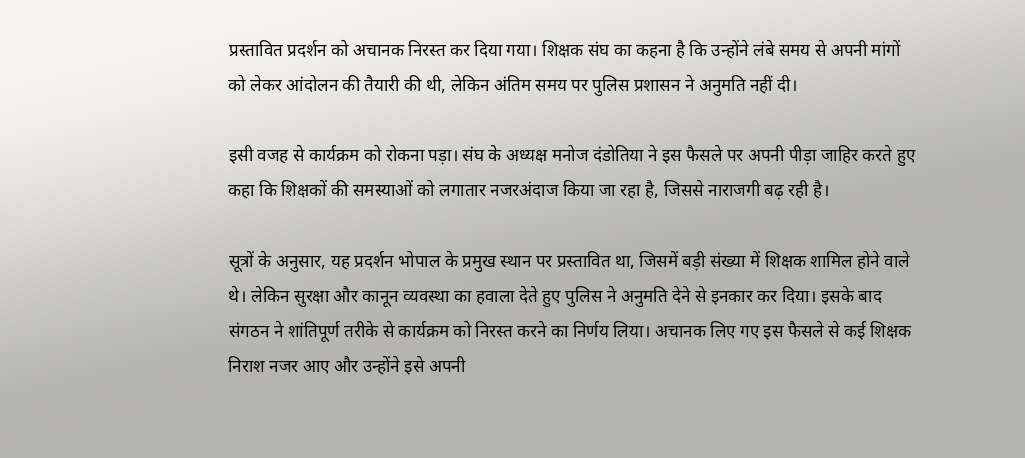प्रस्तावित प्रदर्शन को अचानक निरस्त कर दिया गया। शिक्षक संघ का कहना है कि उन्होंने लंबे समय से अपनी मांगों को लेकर आंदोलन की तैयारी की थी, लेकिन अंतिम समय पर पुलिस प्रशासन ने अनुमति नहीं दी।

इसी वजह से कार्यक्रम को रोकना पड़ा। संघ के अध्यक्ष मनोज दंडोतिया ने इस फैसले पर अपनी पीड़ा जाहिर करते हुए कहा कि शिक्षकों की समस्याओं को लगातार नजरअंदाज किया जा रहा है, जिससे नाराजगी बढ़ रही है।

सूत्रों के अनुसार, यह प्रदर्शन भोपाल के प्रमुख स्थान पर प्रस्तावित था, जिसमें बड़ी संख्या में शिक्षक शामिल होने वाले थे। लेकिन सुरक्षा और कानून व्यवस्था का हवाला देते हुए पुलिस ने अनुमति देने से इनकार कर दिया। इसके बाद संगठन ने शांतिपूर्ण तरीके से कार्यक्रम को निरस्त करने का निर्णय लिया। अचानक लिए गए इस फैसले से कई शिक्षक निराश नजर आए और उन्होंने इसे अपनी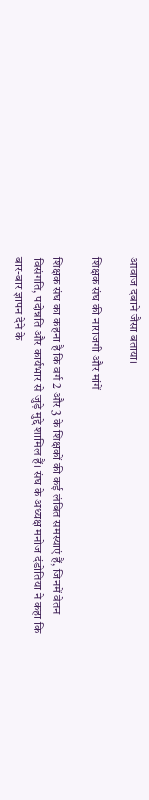आवाज दबाने जैसा बताया।

शिक्षक संघ की नाराजगी और मांगें

शिक्षक संघ का कहना है कि वर्ग 2 और 3 के शिक्षकों की कई लंबित समस्याएं हैं, जिनमें वेतन विसंगति, पदोन्नति और कार्यभार से जुड़े मुद्दे शामिल हैं। संघ के अध्यक्ष मनोज दंडोतिया ने कहा कि बार-बार ज्ञापन देने के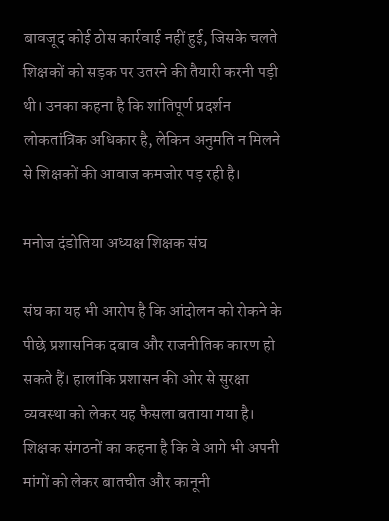बावजूद कोई ठोस कार्रवाई नहीं हुई, जिसके चलते शिक्षकों को सड़क पर उतरने की तैयारी करनी पड़ी थी। उनका कहना है कि शांतिपूर्ण प्रदर्शन लोकतांत्रिक अधिकार है, लेकिन अनुमति न मिलने से शिक्षकों की आवाज कमजोर पड़ रही है।

मनोज दंडोतिया अध्यक्ष शिक्षक संघ

संघ का यह भी आरोप है कि आंदोलन को रोकने के पीछे प्रशासनिक दबाव और राजनीतिक कारण हो सकते हैं। हालांकि प्रशासन की ओर से सुरक्षा व्यवस्था को लेकर यह फैसला बताया गया है। शिक्षक संगठनों का कहना है कि वे आगे भी अपनी मांगों को लेकर बातचीत और कानूनी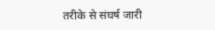तरीके से संघर्ष जारी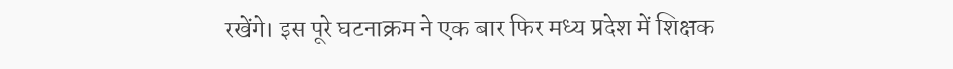रखेंगे। इस पूरे घटनाक्रम ने एक बार फिर मध्य प्रदेश में शिक्षक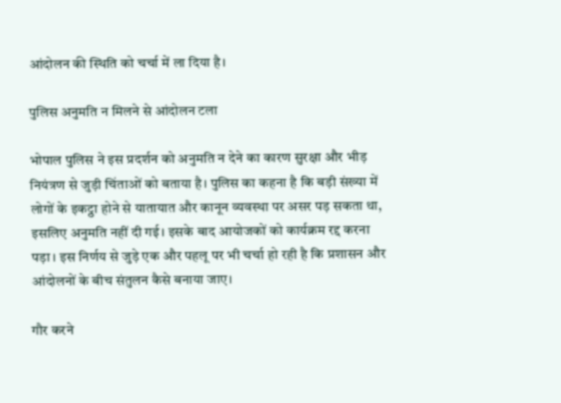आंदोलन की स्थिति को चर्चा में ला दिया है।

पुलिस अनुमति न मिलने से आंदोलन टला

भोपाल पुलिस ने इस प्रदर्शन को अनुमति न देने का कारण सुरक्षा और भीड़ नियंत्रण से जुड़ी चिंताओं को बताया है। पुलिस का कहना है कि बड़ी संख्या में लोगों के इकट्ठा होने से यातायात और कानून व्यवस्था पर असर पड़ सकता था, इसलिए अनुमति नहीं दी गई। इसके बाद आयोजकों को कार्यक्रम रद्द करना पड़ा। इस निर्णय से जुड़े एक और पहलू पर भी चर्चा हो रही है कि प्रशासन और आंदोलनों के बीच संतुलन कैसे बनाया जाए।

गौर करने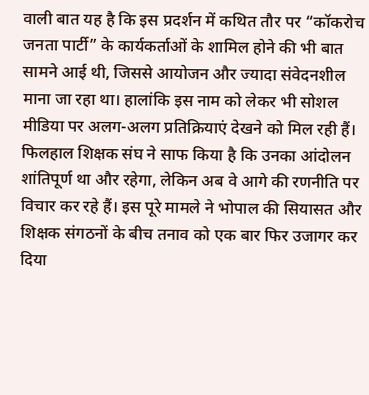वाली बात यह है कि इस प्रदर्शन में कथित तौर पर “कॉकरोच जनता पार्टी” के कार्यकर्ताओं के शामिल होने की भी बात सामने आई थी, जिससे आयोजन और ज्यादा संवेदनशील माना जा रहा था। हालांकि इस नाम को लेकर भी सोशल मीडिया पर अलग-अलग प्रतिक्रियाएं देखने को मिल रही हैं। फिलहाल शिक्षक संघ ने साफ किया है कि उनका आंदोलन शांतिपूर्ण था और रहेगा, लेकिन अब वे आगे की रणनीति पर विचार कर रहे हैं। इस पूरे मामले ने भोपाल की सियासत और शिक्षक संगठनों के बीच तनाव को एक बार फिर उजागर कर दिया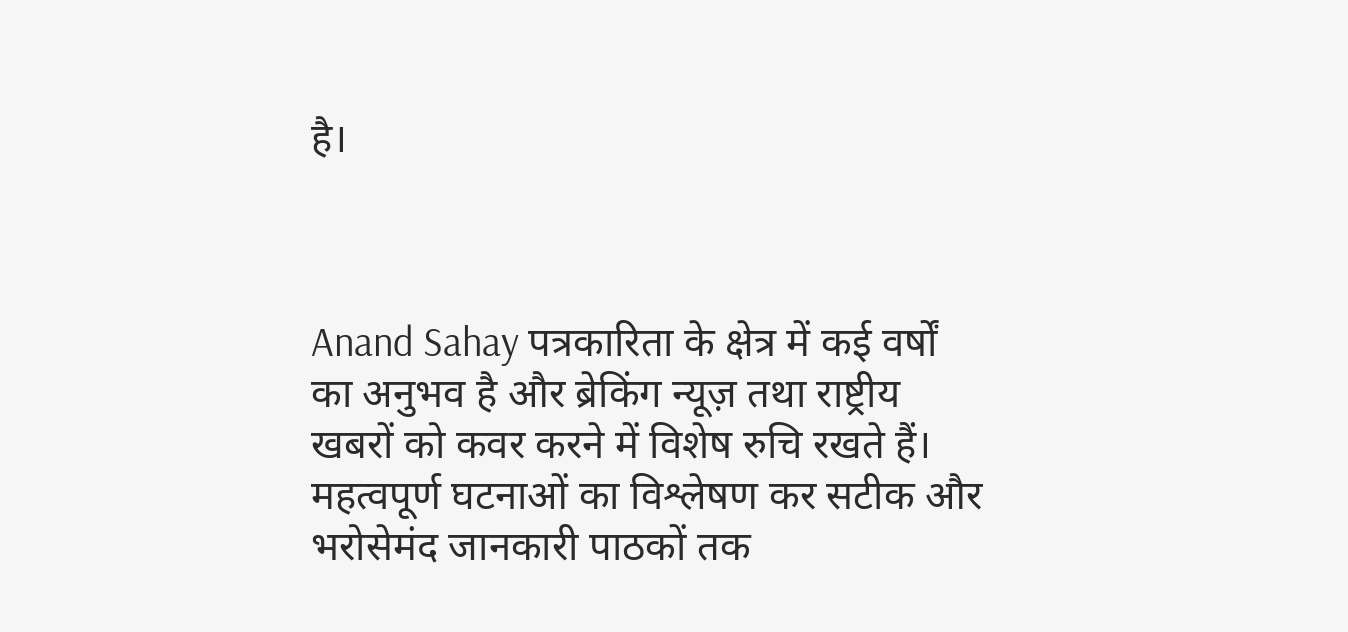है।



Anand Sahay पत्रकारिता के क्षेत्र में कई वर्षों का अनुभव है और ब्रेकिंग न्यूज़ तथा राष्ट्रीय खबरों को कवर करने में विशेष रुचि रखते हैं। महत्वपूर्ण घटनाओं का विश्लेषण कर सटीक और भरोसेमंद जानकारी पाठकों तक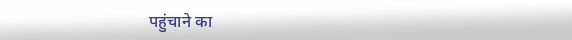पहुंचाने का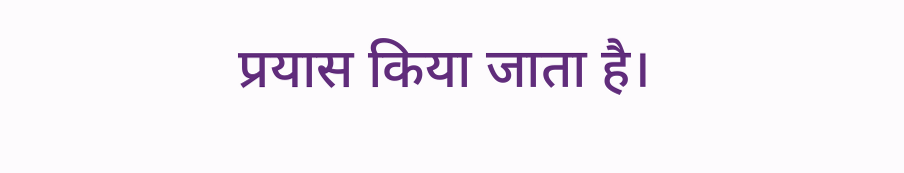प्रयास किया जाता है।